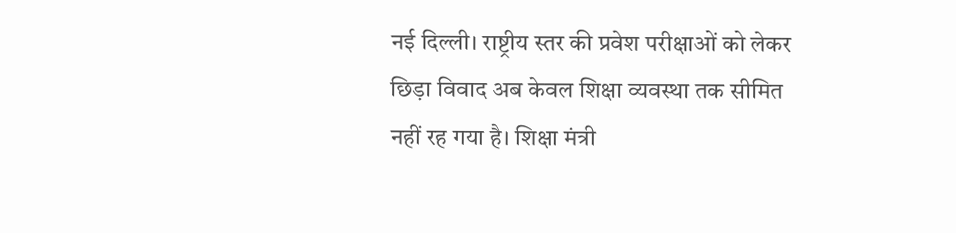नई दिल्ली। राष्ट्रीय स्तर की प्रवेश परीक्षाओं को लेकर छिड़ा विवाद अब केवल शिक्षा व्यवस्था तक सीमित नहीं रह गया है। शिक्षा मंत्री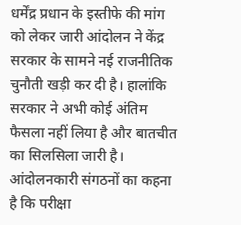धर्मेंद्र प्रधान के इस्तीफे की मांग को लेकर जारी आंदोलन ने केंद्र सरकार के सामने नई राजनीतिक चुनौती खड़ी कर दी है। हालांकि सरकार ने अभी कोई अंतिम फैसला नहीं लिया है और बातचीत का सिलसिला जारी है।
आंदोलनकारी संगठनों का कहना है कि परीक्षा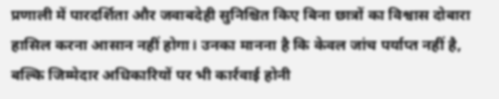प्रणाली में पारदर्शिता और जवाबदेही सुनिश्चित किए बिना छात्रों का विश्वास दोबारा हासिल करना आसान नहीं होगा। उनका मानना है कि केवल जांच पर्याप्त नहीं है, बल्कि जिम्मेदार अधिकारियों पर भी कार्रवाई होनी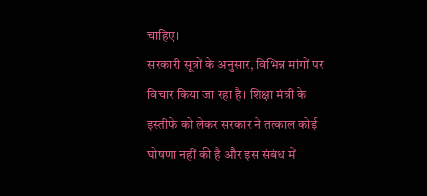चाहिए।
सरकारी सूत्रों के अनुसार, विभिन्न मांगों पर विचार किया जा रहा है। शिक्षा मंत्री के इस्तीफे को लेकर सरकार ने तत्काल कोई घोषणा नहीं की है और इस संबंध में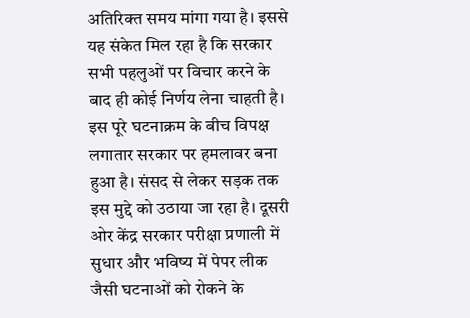अतिरिक्त समय मांगा गया है। इससे यह संकेत मिल रहा है कि सरकार सभी पहलुओं पर विचार करने के बाद ही कोई निर्णय लेना चाहती है।
इस पूरे घटनाक्रम के बीच विपक्ष लगातार सरकार पर हमलावर बना हुआ है। संसद से लेकर सड़क तक इस मुद्दे को उठाया जा रहा है। दूसरी ओर केंद्र सरकार परीक्षा प्रणाली में सुधार और भविष्य में पेपर लीक जैसी घटनाओं को रोकने के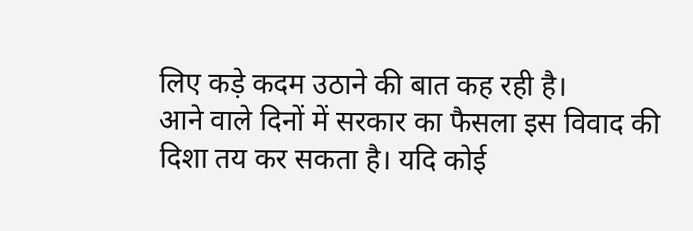लिए कड़े कदम उठाने की बात कह रही है।
आने वाले दिनों में सरकार का फैसला इस विवाद की दिशा तय कर सकता है। यदि कोई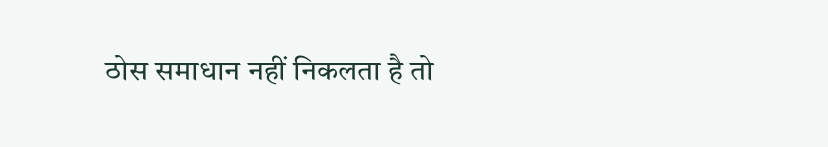ठोस समाधान नहीं निकलता है तो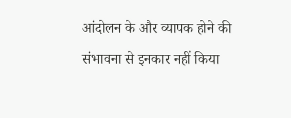आंदोलन के और व्यापक होने की संभावना से इनकार नहीं किया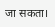जा सकता।